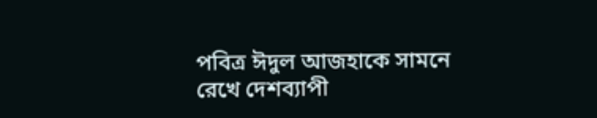পবিত্র ঈদুল আজহাকে সামনে রেখে দেশব্যাপী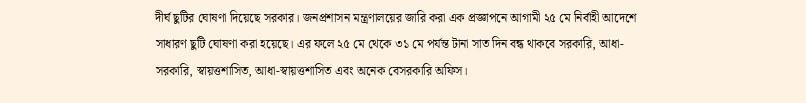দীর্ঘ ছুটির ঘোষণা দিয়েছে সরকার। জনপ্রশাসন মন্ত্রণালয়ের জারি করা এক প্রজ্ঞাপনে আগামী ২৫ মে নির্বাহী আদেশে সাধারণ ছুটি ঘোষণা করা হয়েছে। এর ফলে ২৫ মে থেকে ৩১ মে পর্যন্ত টানা সাত দিন বন্ধ থাকবে সরকারি, আধা-সরকারি, স্বায়ত্তশাসিত, আধা-স্বায়ত্তশাসিত এবং অনেক বেসরকারি অফিস।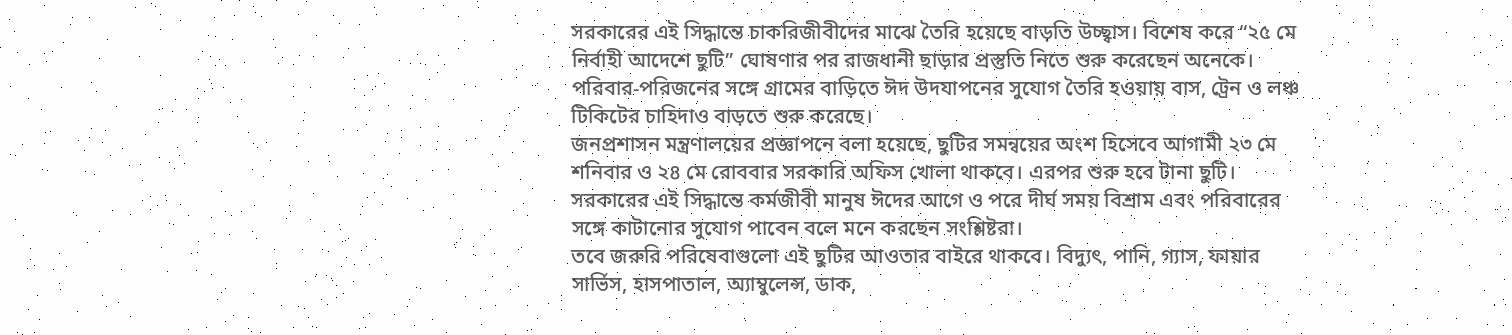সরকারের এই সিদ্ধান্তে চাকরিজীবীদের মাঝে তৈরি হয়েছে বাড়তি উচ্ছ্বাস। বিশেষ করে “২৫ মে নির্বাহী আদেশে ছুটি” ঘোষণার পর রাজধানী ছাড়ার প্রস্তুতি নিতে শুরু করেছেন অনেকে। পরিবার-পরিজনের সঙ্গে গ্রামের বাড়িতে ঈদ উদযাপনের সুযোগ তৈরি হওয়ায় বাস, ট্রেন ও লঞ্চ টিকিটের চাহিদাও বাড়তে শুরু করেছে।
জনপ্রশাসন মন্ত্রণালয়ের প্রজ্ঞাপনে বলা হয়েছে, ছুটির সমন্বয়ের অংশ হিসেবে আগামী ২৩ মে শনিবার ও ২৪ মে রোববার সরকারি অফিস খোলা থাকবে। এরপর শুরু হবে টানা ছুটি। সরকারের এই সিদ্ধান্তে কর্মজীবী মানুষ ঈদের আগে ও পরে দীর্ঘ সময় বিশ্রাম এবং পরিবারের সঙ্গে কাটানোর সুযোগ পাবেন বলে মনে করছেন সংশ্লিষ্টরা।
তবে জরুরি পরিষেবাগুলো এই ছুটির আওতার বাইরে থাকবে। বিদ্যুৎ, পানি, গ্যাস, ফায়ার সার্ভিস, হাসপাতাল, অ্যাম্বুলেন্স, ডাক,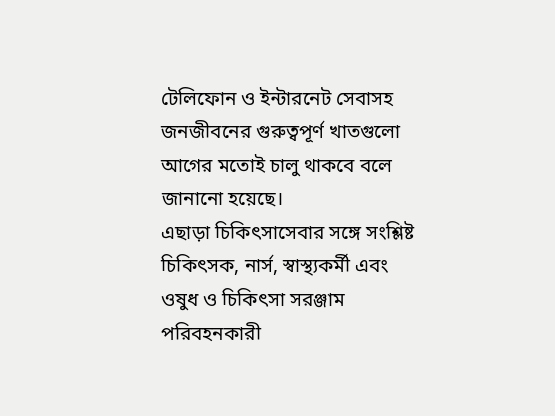টেলিফোন ও ইন্টারনেট সেবাসহ জনজীবনের গুরুত্বপূর্ণ খাতগুলো আগের মতোই চালু থাকবে বলে জানানো হয়েছে।
এছাড়া চিকিৎসাসেবার সঙ্গে সংশ্লিষ্ট চিকিৎসক, নার্স, স্বাস্থ্যকর্মী এবং ওষুধ ও চিকিৎসা সরঞ্জাম পরিবহনকারী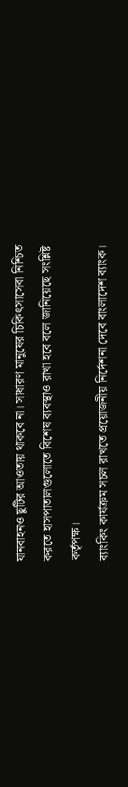যানবাহনও ছুটির আওতায় থাকবে না। সাধারণ মানুষের চিকিৎসাসেবা নিশ্চিত করতে হাসপাতালগুলোতে বিশেষ ব্যবস্থাও রাখা হবে বলে জানিয়েছে সংশ্লিষ্ট কর্তৃপক্ষ।
ব্যাংকিং কার্যক্রম সচল রাখতে প্রয়োজনীয় নির্দেশনা দেবে বাংলাদেশ ব্যাংক।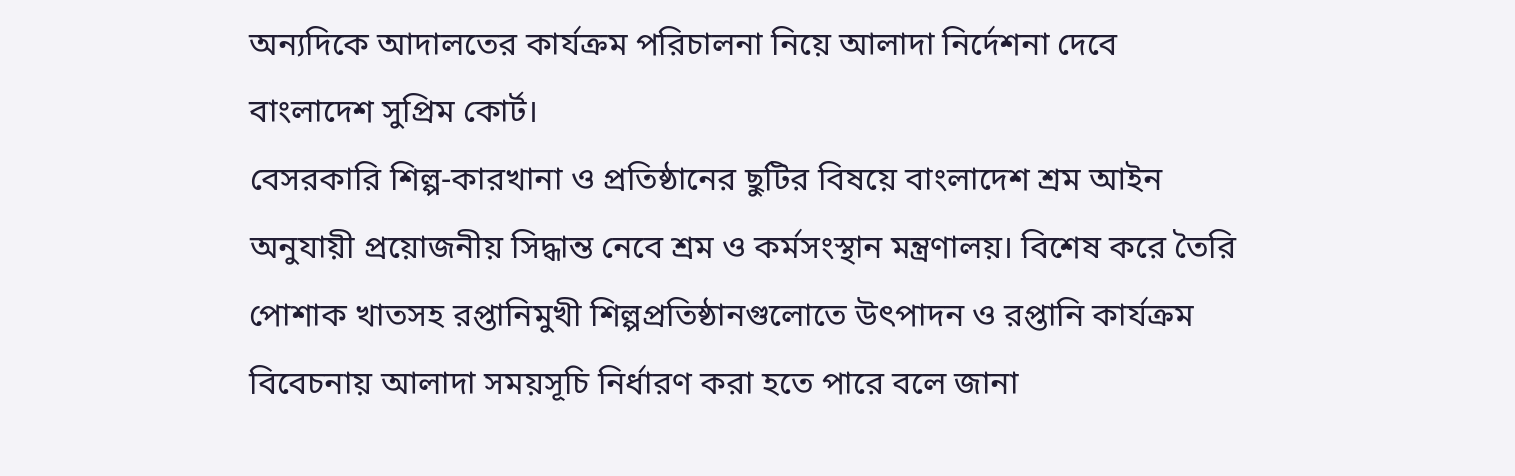অন্যদিকে আদালতের কার্যক্রম পরিচালনা নিয়ে আলাদা নির্দেশনা দেবে বাংলাদেশ সুপ্রিম কোর্ট।
বেসরকারি শিল্প-কারখানা ও প্রতিষ্ঠানের ছুটির বিষয়ে বাংলাদেশ শ্রম আইন অনুযায়ী প্রয়োজনীয় সিদ্ধান্ত নেবে শ্রম ও কর্মসংস্থান মন্ত্রণালয়। বিশেষ করে তৈরি পোশাক খাতসহ রপ্তানিমুখী শিল্পপ্রতিষ্ঠানগুলোতে উৎপাদন ও রপ্তানি কার্যক্রম বিবেচনায় আলাদা সময়সূচি নির্ধারণ করা হতে পারে বলে জানা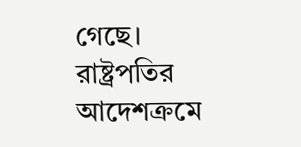গেছে।
রাষ্ট্রপতির আদেশক্রমে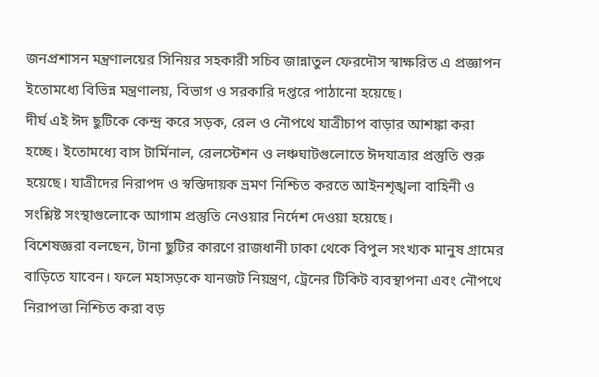জনপ্রশাসন মন্ত্রণালয়ের সিনিয়র সহকারী সচিব জান্নাতুল ফেরদৌস স্বাক্ষরিত এ প্রজ্ঞাপন ইতোমধ্যে বিভিন্ন মন্ত্রণালয়, বিভাগ ও সরকারি দপ্তরে পাঠানো হয়েছে।
দীর্ঘ এই ঈদ ছুটিকে কেন্দ্র করে সড়ক, রেল ও নৌপথে যাত্রীচাপ বাড়ার আশঙ্কা করা হচ্ছে। ইতোমধ্যে বাস টার্মিনাল, রেলস্টেশন ও লঞ্চঘাটগুলোতে ঈদযাত্রার প্রস্তুতি শুরু হয়েছে। যাত্রীদের নিরাপদ ও স্বস্তিদায়ক ভ্রমণ নিশ্চিত করতে আইনশৃঙ্খলা বাহিনী ও সংশ্লিষ্ট সংস্থাগুলোকে আগাম প্রস্তুতি নেওয়ার নির্দেশ দেওয়া হয়েছে।
বিশেষজ্ঞরা বলছেন, টানা ছুটির কারণে রাজধানী ঢাকা থেকে বিপুল সংখ্যক মানুষ গ্রামের বাড়িতে যাবেন। ফলে মহাসড়কে যানজট নিয়ন্ত্রণ, ট্রেনের টিকিট ব্যবস্থাপনা এবং নৌপথে নিরাপত্তা নিশ্চিত করা বড়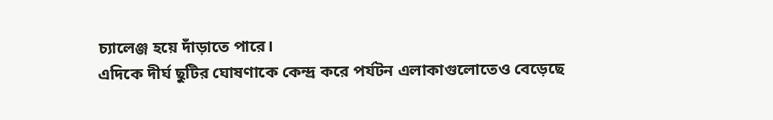চ্যালেঞ্জ হয়ে দাঁড়াতে পারে।
এদিকে দীর্ঘ ছুটির ঘোষণাকে কেন্দ্র করে পর্যটন এলাকাগুলোতেও বেড়েছে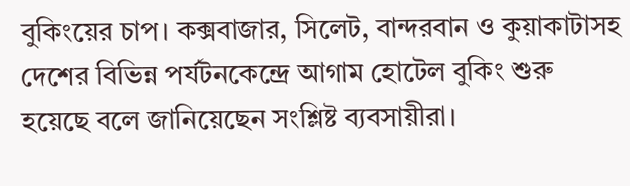বুকিংয়ের চাপ। কক্সবাজার, সিলেট, বান্দরবান ও কুয়াকাটাসহ দেশের বিভিন্ন পর্যটনকেন্দ্রে আগাম হোটেল বুকিং শুরু হয়েছে বলে জানিয়েছেন সংশ্লিষ্ট ব্যবসায়ীরা।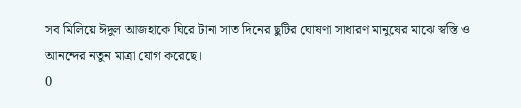সব মিলিয়ে ঈদুল আজহাকে ঘিরে টানা সাত দিনের ছুটির ঘোষণা সাধারণ মানুষের মাঝে স্বস্তি ও আনন্দের নতুন মাত্রা যোগ করেছে।
0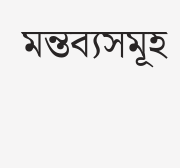মন্তব্যসমূহ